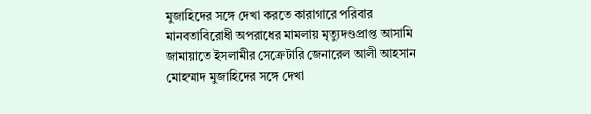মুজাহিদের সঙ্গে দেখা করতে কারাগারে পরিবার
মানবতাবিরোধী অপরাধের মামলায় মৃত্যুদণ্ডপ্রাপ্ত আসামি জামায়াতে ইসলামীর সেক্রেটারি জেনারেল আলী আহসান মোহম্মাদ মুজাহিদের সঙ্গে দেখা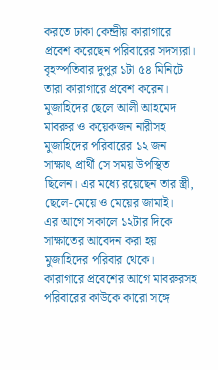করতে ঢাকা কেন্দ্রীয় কারাগারে প্রবেশ করেছেন পরিবারের সদস্যরা। বৃহস্পতিবার দুপুর ১টা ৫৪ মিনিটে তারা কারাগারে প্রবেশ করেন। মুজাহিদের ছেলে আলী আহমেদ মাবরুর ও কয়েকজন নারীসহ মুজাহিদের পরিবারের ১২ জন সাক্ষাৎ প্রার্থী সে সময় উপস্থিত ছিলেন। এর মধ্যে রয়েছেন তার স্ত্রী, ছেলে-মেয়ে ও মেয়ের জামাই।
এর আগে সকালে ১২টার দিকে সাক্ষাতের আবেদন করা হয় মুজাহিদের পরিবার থেকে। কারাগারে প্রবেশের আগে মাবরুরসহ পরিবারের কাউকে কারো সঙ্গে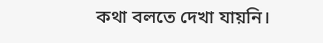কথা বলতে দেখা যায়নি।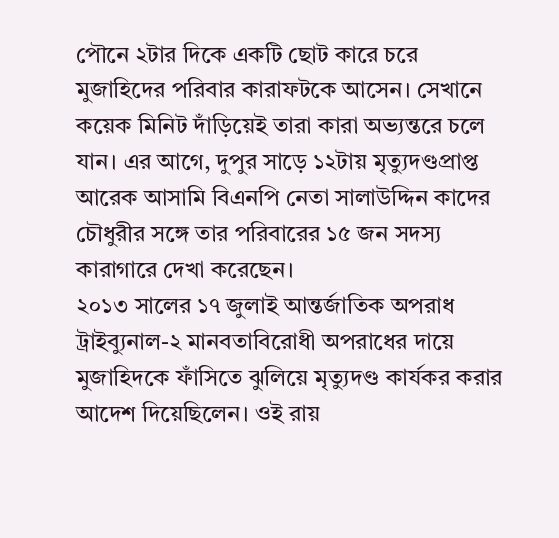পৌনে ২টার দিকে একটি ছোট কারে চরে মুজাহিদের পরিবার কারাফটকে আসেন। সেখানে কয়েক মিনিট দাঁড়িয়েই তারা কারা অভ্যন্তরে চলে যান। এর আগে, দুপুর সাড়ে ১২টায় মৃত্যুদণ্ডপ্রাপ্ত আরেক আসামি বিএনপি নেতা সালাউদ্দিন কাদের চৌধুরীর সঙ্গে তার পরিবারের ১৫ জন সদস্য কারাগারে দেখা করেছেন।
২০১৩ সালের ১৭ জুলাই আন্তর্জাতিক অপরাধ ট্রাইব্যুনাল-২ মানবতাবিরোধী অপরাধের দায়ে মুজাহিদকে ফাঁসিতে ঝুলিয়ে মৃত্যুদণ্ড কার্যকর করার আদেশ দিয়েছিলেন। ওই রায়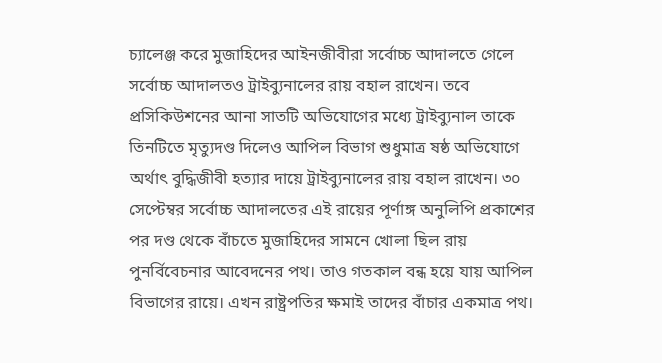চ্যালেঞ্জ করে মুজাহিদের আইনজীবীরা সর্বোচ্চ আদালতে গেলে সর্বোচ্চ আদালতও ট্রাইব্যুনালের রায় বহাল রাখেন। তবে প্রসিকিউশনের আনা সাতটি অভিযোগের মধ্যে ট্রাইব্যুনাল তাকে তিনটিতে মৃত্যুদণ্ড দিলেও আপিল বিভাগ শুধুমাত্র ষষ্ঠ অভিযোগে অর্থাৎ বুদ্ধিজীবী হত্যার দায়ে ট্রাইব্যুনালের রায় বহাল রাখেন। ৩০ সেপ্টেম্বর সর্বোচ্চ আদালতের এই রায়ের পূর্ণাঙ্গ অনুলিপি প্রকাশের পর দণ্ড থেকে বাঁচতে মুজাহিদের সামনে খোলা ছিল রায় পুনর্বিবেচনার আবেদনের পথ। তাও গতকাল বন্ধ হয়ে যায় আপিল বিভাগের রায়ে। এখন রাষ্ট্রপতির ক্ষমাই তাদের বাঁচার একমাত্র পথ।